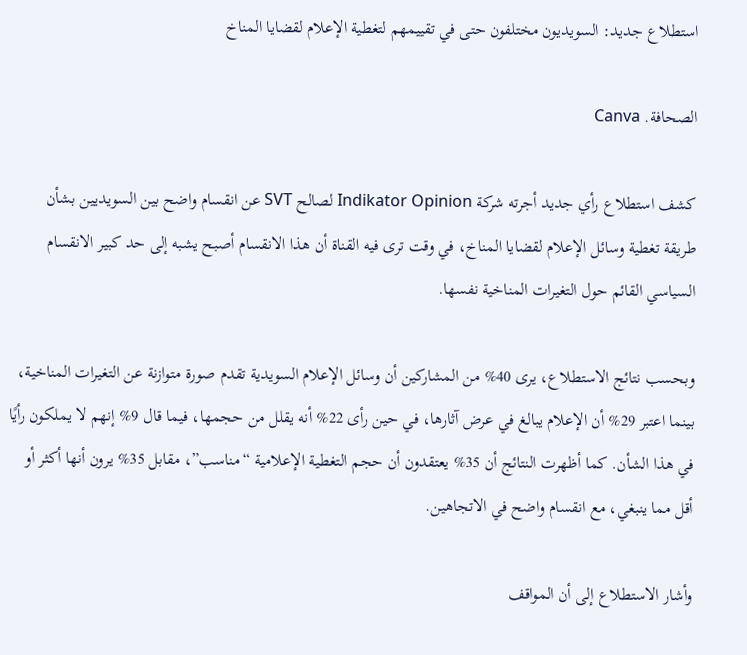استطلاع جديد: السويديون مختلفون حتى في تقييمهم لتغطية الإعلام لقضايا المناخ

الصحافة. Canva

كشف استطلاع رأي جديد أجرته شركة Indikator Opinion لصالح SVT عن انقسام واضح بين السويديين بشأن طريقة تغطية وسائل الإعلام لقضايا المناخ، في وقت ترى فيه القناة أن هذا الانقسام أصبح يشبه إلى حد كبير الانقسام السياسي القائم حول التغيرات المناخية نفسها.

وبحسب نتائج الاستطلاع، يرى 40% من المشاركين أن وسائل الإعلام السويدية تقدم صورة متوازنة عن التغيرات المناخية، بينما اعتبر 29% أن الإعلام يبالغ في عرض آثارها، في حين رأى 22% أنه يقلل من حجمها، فيما قال 9% إنهم لا يملكون رأيًا في هذا الشأن. كما أظهرت النتائج أن 35% يعتقدون أن حجم التغطية الإعلامية “مناسب”، مقابل 35% يرون أنها أكثر أو أقل مما ينبغي، مع انقسام واضح في الاتجاهين.

وأشار الاستطلاع إلى أن المواقف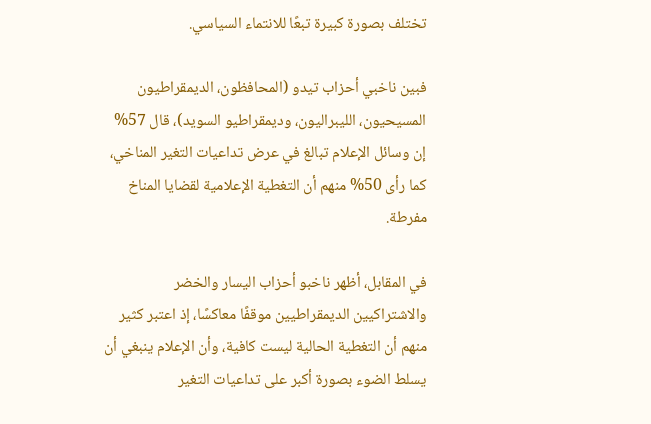تختلف بصورة كبيرة تبعًا للانتماء السياسي.

فبين ناخبي أحزاب تيدو (المحافظون، الديمقراطيون المسيحيون، الليبراليون، وديمقراطيو السويد)، قال 57% إن وسائل الإعلام تبالغ في عرض تداعيات التغير المناخي، كما رأى 50% منهم أن التغطية الإعلامية لقضايا المناخ مفرطة.

في المقابل، أظهر ناخبو أحزاب اليسار والخضر والاشتراكيين الديمقراطيين موقفًا معاكسًا، إذ اعتبر كثير منهم أن التغطية الحالية ليست كافية، وأن الإعلام ينبغي أن يسلط الضوء بصورة أكبر على تداعيات التغير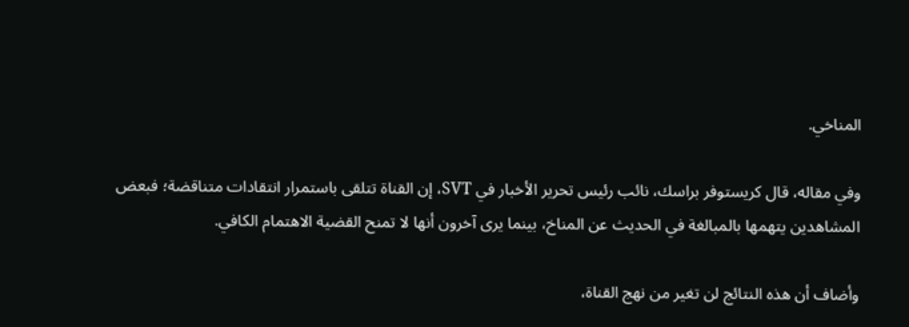المناخي.

وفي مقاله، قال كريستوفر براسك، نائب رئيس تحرير الأخبار في SVT، إن القناة تتلقى باستمرار انتقادات متناقضة؛ فبعض المشاهدين يتهمها بالمبالغة في الحديث عن المناخ، بينما يرى آخرون أنها لا تمنح القضية الاهتمام الكافي.

وأضاف أن هذه النتائج لن تغير من نهج القناة،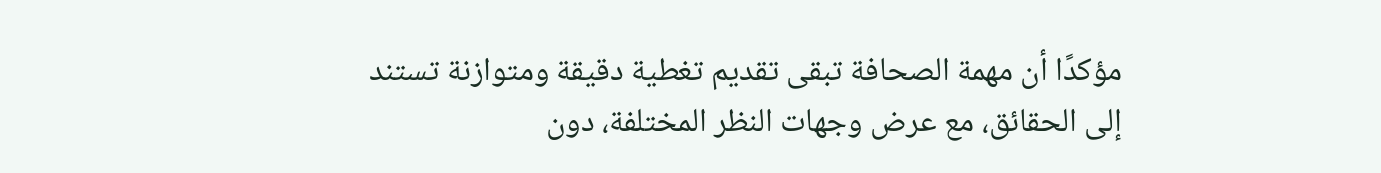مؤكدًا أن مهمة الصحافة تبقى تقديم تغطية دقيقة ومتوازنة تستند إلى الحقائق، مع عرض وجهات النظر المختلفة، دون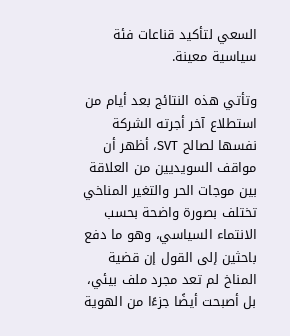السعي لتأكيد قناعات فئة سياسية معينة.

وتأتي هذه النتائج بعد أيام من استطلاع آخر أجرته الشركة نفسها لصالح SVT، أظهر أن مواقف السويديين من العلاقة بين موجات الحر والتغير المناخي تختلف بصورة واضحة بحسب الانتماء السياسي، وهو ما دفع باحثين إلى القول إن قضية المناخ لم تعد مجرد ملف بيئي، بل أصبحت أيضًا جزءًا من الهوية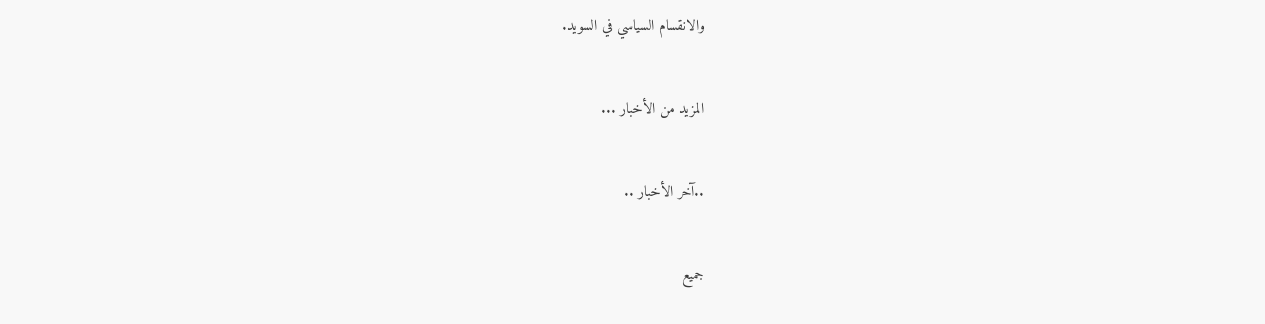والانقسام السياسي في السويد.

المزيد من الأخبار ...

..آخر الأخبار ..

جميع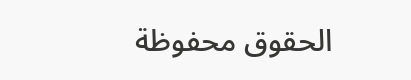الحقوق محفوظة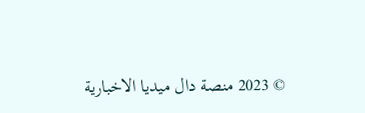© 2023 منصة دال ميديا الاخبارية